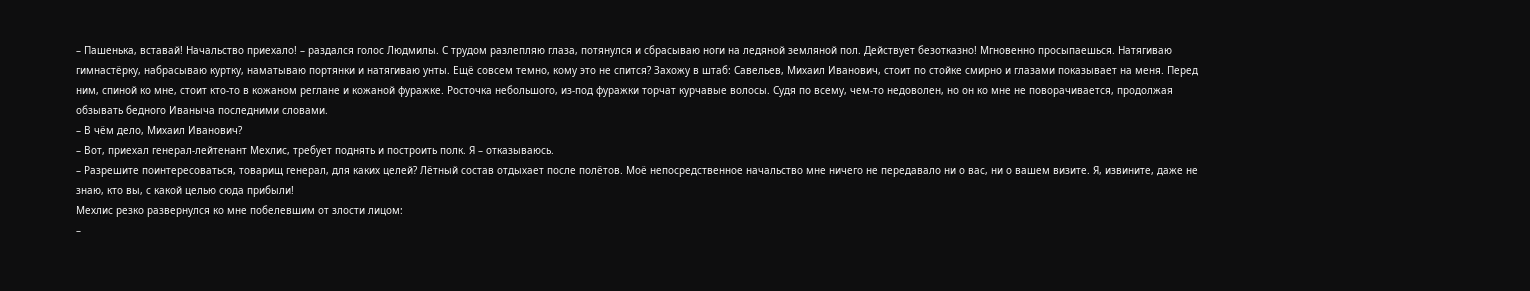– Пашенька, вставай! Начальство приехало! – раздался голос Людмилы. С трудом разлепляю глаза, потянулся и сбрасываю ноги на ледяной земляной пол. Действует безотказно! Мгновенно просыпаешься. Натягиваю гимнастёрку, набрасываю куртку, наматываю портянки и натягиваю унты. Ещё совсем темно, кому это не спится? Захожу в штаб: Савельев, Михаил Иванович, стоит по стойке смирно и глазами показывает на меня. Перед ним, спиной ко мне, стоит кто-то в кожаном реглане и кожаной фуражке. Росточка небольшого, из-под фуражки торчат курчавые волосы. Судя по всему, чем-то недоволен, но он ко мне не поворачивается, продолжая обзывать бедного Иваныча последними словами.
– В чём дело, Михаил Иванович?
– Вот, приехал генерал-лейтенант Мехлис, требует поднять и построить полк. Я – отказываюсь.
– Разрешите поинтересоваться, товарищ генерал, для каких целей? Лётный состав отдыхает после полётов. Моё непосредственное начальство мне ничего не передавало ни о вас, ни о вашем визите. Я, извините, даже не знаю, кто вы, с какой целью сюда прибыли!
Мехлис резко развернулся ко мне побелевшим от злости лицом:
–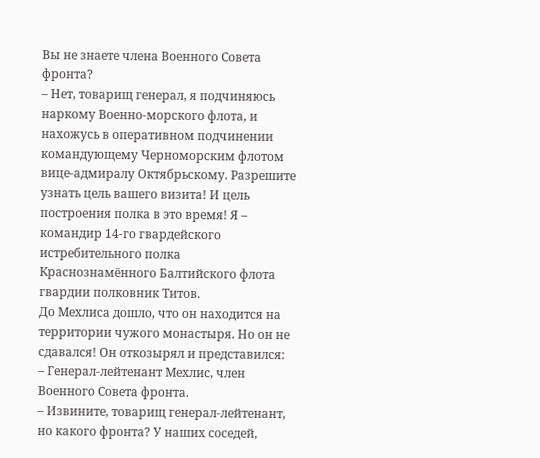Вы не знаете члена Военного Совета фронта?
– Нет, товарищ генерал, я подчиняюсь наркому Военно-морского флота, и нахожусь в оперативном подчинении командующему Черноморским флотом вице-адмиралу Октябрьскому. Разрешите узнать цель вашего визита! И цель построения полка в это время! Я – командир 14-го гвардейского истребительного полка Краснознамённого Балтийского флота гвардии полковник Титов.
До Мехлиса дошло, что он находится на территории чужого монастыря. Но он не сдавался! Он откозырял и представился:
– Генерал-лейтенант Мехлис, член Военного Совета фронта.
– Извините, товарищ генерал-лейтенант, но какого фронта? У наших соседей,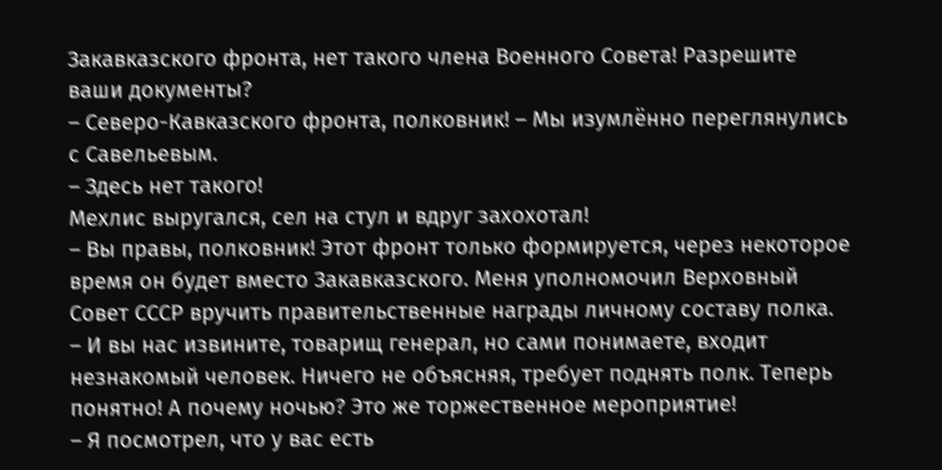Закавказского фронта, нет такого члена Военного Совета! Разрешите ваши документы?
– Северо-Кавказского фронта, полковник! – Мы изумлённо переглянулись с Савельевым.
– Здесь нет такого!
Мехлис выругался, сел на стул и вдруг захохотал!
– Вы правы, полковник! Этот фронт только формируется, через некоторое время он будет вместо Закавказского. Меня уполномочил Верховный Совет СССР вручить правительственные награды личному составу полка.
– И вы нас извините, товарищ генерал, но сами понимаете, входит незнакомый человек. Ничего не объясняя, требует поднять полк. Теперь понятно! А почему ночью? Это же торжественное мероприятие!
– Я посмотрел, что у вас есть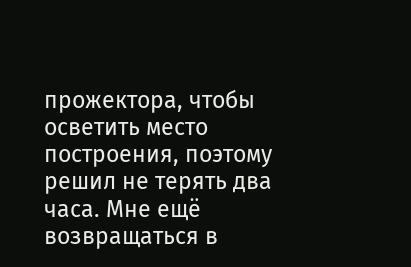прожектора, чтобы осветить место построения, поэтому решил не терять два часа. Мне ещё возвращаться в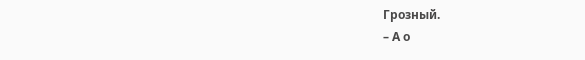Грозный.
– А о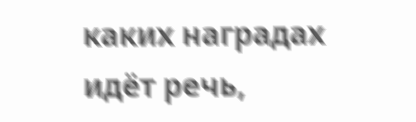каких наградах идёт речь,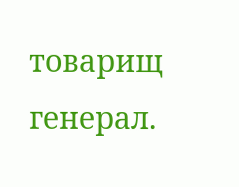товарищ генерал.